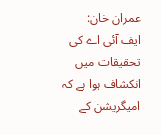عمران خان:
ایف آئی اے کی تحقیقات میں انکشاف ہوا ہے کہ امیگریشن کے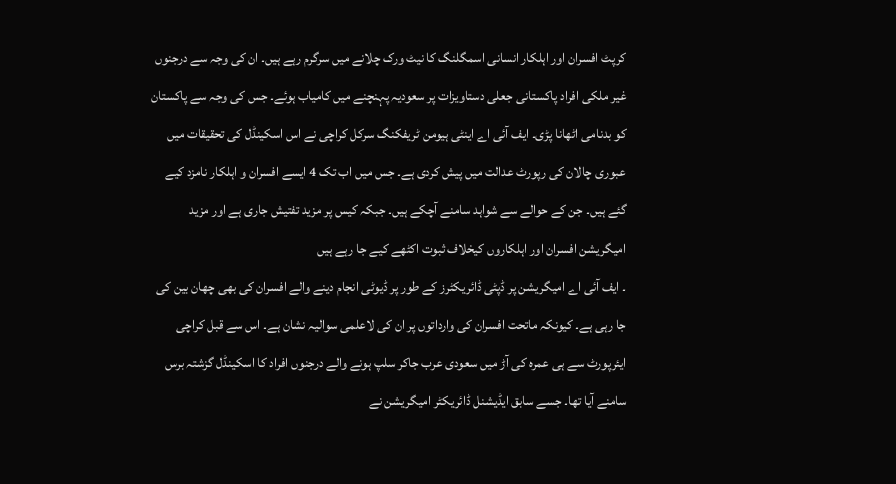کرپٹ افسران اور اہلکار انسانی اسمگلنگ کا نیٹ ورک چلانے میں سرگرم رہے ہیں۔ ان کی وجہ سے درجنوں غیر ملکی افراد پاکستانی جعلی دستاویزات پر سعودیہ پہنچنے میں کامیاب ہوئے۔ جس کی وجہ سے پاکستان کو بدنامی اٹھانا پڑی۔ ایف آئی اے اینٹی ہیومن ٹریفکنگ سرکل کراچی نے اس اسکینڈل کی تحقیقات میں عبوری چالان کی رپورٹ عدالت میں پیش کردی ہے۔ جس میں اب تک 4 ایسے افسران و اہلکار نامزد کیے گئے ہیں۔ جن کے حوالے سے شواہد سامنے آچکے ہیں۔ جبکہ کیس پر مزید تفتیش جاری ہے اور مزید امیگریشن افسران اور اہلکاروں کیخلاف ثبوت اکٹھے کیے جا رہے ہیں
۔ ایف آئی اے امیگریشن پر ڈپٹی ڈائریکٹرز کے طور پر ڈیوٹی انجام دینے والے افسران کی بھی چھان بین کی جا رہی ہے۔ کیونکہ ماتحت افسران کی وارداتوں پر ان کی لاعلمی سوالیہ نشان ہے۔ اس سے قبل کراچی ایئرپورٹ سے ہی عمرہ کی آڑ میں سعودی عرب جاکر سلپ ہونے والے درجنوں افراد کا اسکینڈل گزشتہ برس سامنے آیا تھا۔ جسے سابق ایڈیشنل ڈائریکٹر امیگریشن نے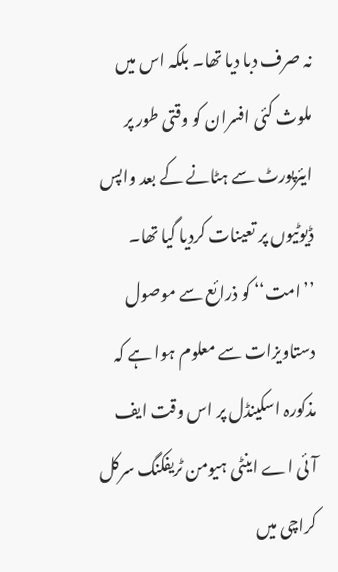نہ صرف دبا دیا تھا۔ بلکہ اس میں ملوث کئی افسران کو وقتی طور پر ایئرپورٹ سے ہٹانے کے بعد واپس ڈیوٹیوں پر تعینات کردیا گیا تھا۔
’’امت‘‘ کو ذرائع سے موصول دستاویزات سے معلوم ہوا ہے کہ مذکورہ اسکینڈل پر اس وقت ایف آئی اے اینٹی ہیومن ٹریفکنگ سرکل کراچی میں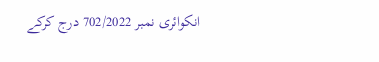انکوائری نمبر 702/2022 درج کرکے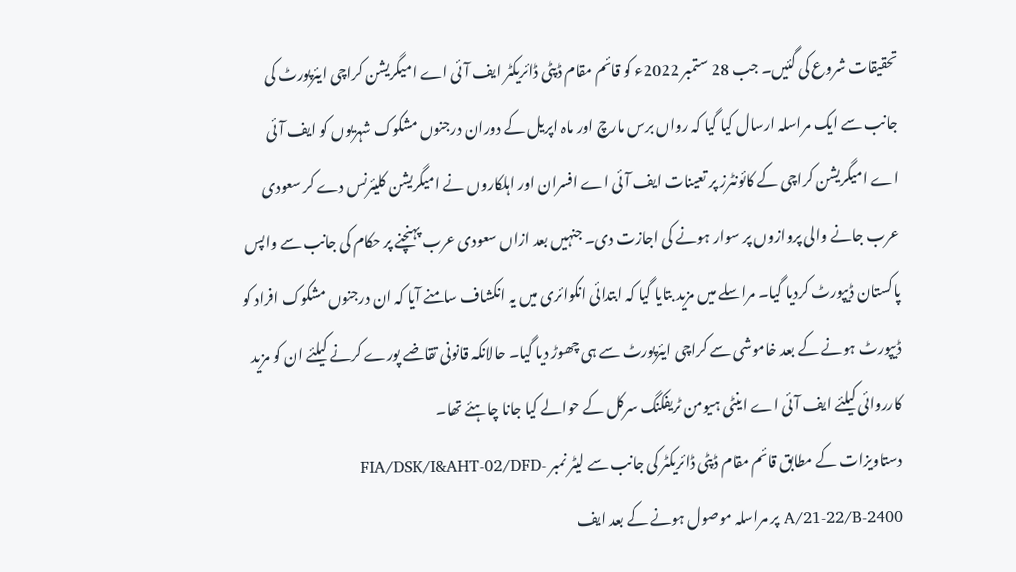تحقیقات شروع کی گئیں۔ جب 28 ستمبر 2022ء کو قائم مقام ڈپٹی ڈائریکٹر ایف آئی اے امیگریشن کراچی ایئرپورٹ کی جانب سے ایک مراسلہ ارسال کیا گیا کہ رواں برس مارچ اور ماہ اپریل کے دوران درجنوں مشکوک شہریوں کو ایف آئی اے امیگریشن کراچی کے کائونٹرز پر تعینات ایف آئی اے افسران اور اہلکاروں نے امیگریشن کلیئرنس دے کر سعودی عرب جانے والی پروازوں پر سوار ہونے کی اجازت دی۔ جنہیں بعد ازاں سعودی عرب پہنچنے پر حکام کی جانب سے واپس پاکستان ڈیپورٹ کردیا گیا۔ مراسلے میں مزید بتایا گیا کہ ابتدائی انکوائری میں یہ انکشاف سامنے آیا کہ ان درجنوں مشکوک افراد کو ڈیپورٹ ہونے کے بعد خاموشی سے کراچی ایئرپورٹ سے ہی چھوڑ دیا گیا۔ حالانکہ قانونی تقاضے پورے کرنے کیلئے ان کو مزید کارروائی کیلئے ایف آئی اے اینٹی ہیومن ٹریفکنگ سرکل کے حوالے کیا جانا چاہئے تھا۔
دستاویزات کے مطابق قائم مقام ڈپٹی ڈائریکٹر کی جانب سے لیٹر نمبر FIA/DSK/I&AHT-02/DFD-A/21-22/B-2400 پر مراسلہ موصول ہونے کے بعد ایف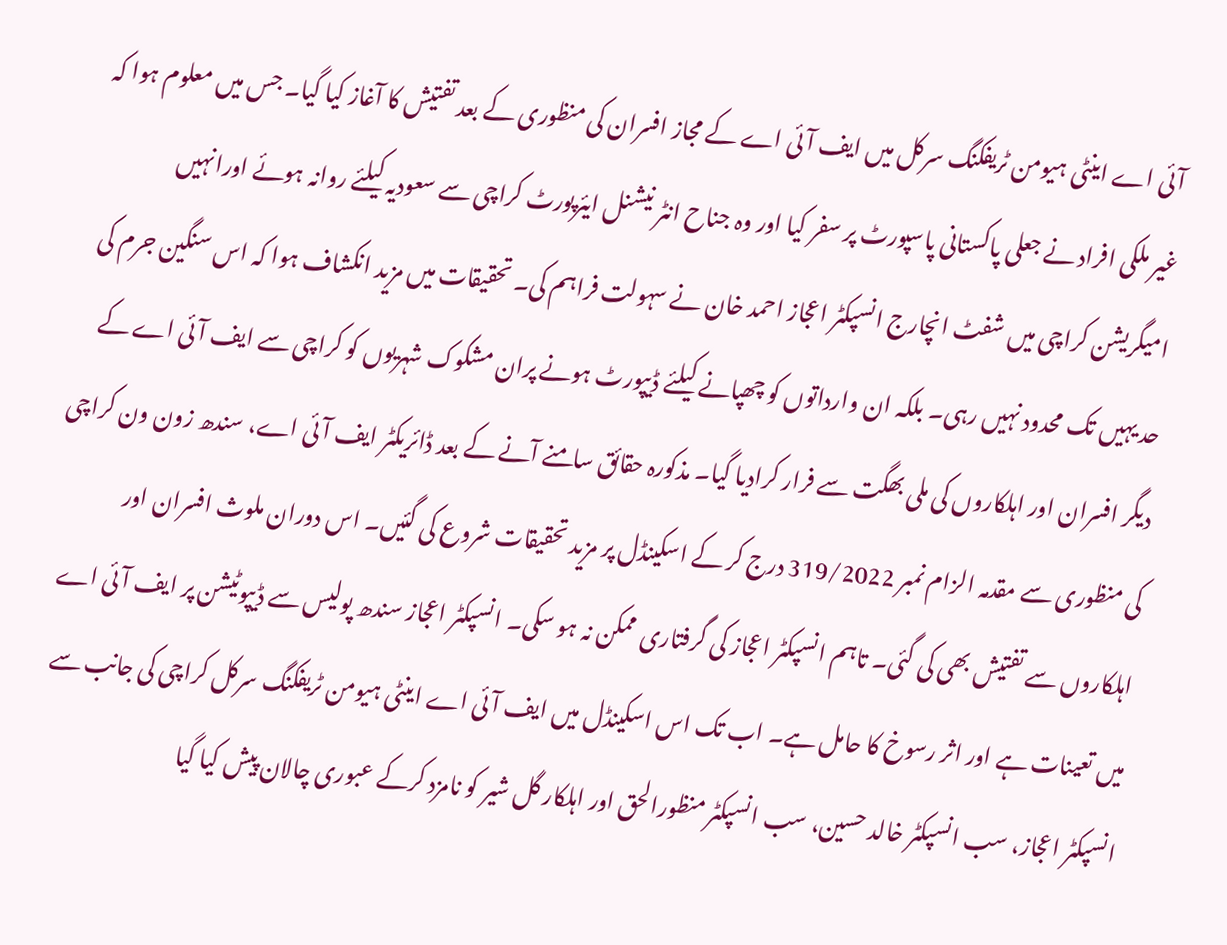آئی اے اینٹی ہیومن ٹریفکنگ سرکل میں ایف آئی اے کے مجاز افسران کی منظوری کے بعد تفتیش کا آغاز کیا گیا۔ جس میں معلوم ہوا کہ غیر ملکی افراد نے جعلی پاکستانی پاسپورٹ پر سفر کیا اور وہ جناح انٹر نیشنل ایئرپورٹ کراچی سے سعودیہ کیلئے روانہ ہوئے اورانہیں امیگریشن کراچی میں شفٹ انچارج انسپکٹر اعجاز احمد خان نے سہولت فراہم کی۔ تحقیقات میں مزید انکشاف ہوا کہ اس سنگین جرم کی حد یہیں تک محدود نہیں رہی۔ بلکہ ان وارداتوں کو چھپانے کیلئے ڈیپورٹ ہونے پران مشکوک شہریوں کو کراچی سے ایف آئی اے کے دیگر افسران اور اہلکاروں کی ملی بھگت سے فرار کرادیا گیا۔ مذکورہ حقائق سامنے آنے کے بعد ڈائریکٹر ایف آئی اے، سندھ زون ون کراچی کی منظوری سے مقدمہ الزام نمبر 319/2022 درج کر کے اسکینڈل پر مزید تحقیقات شروع کی گئیں۔ اس دوران ملوث افسران اور اہلکاروں سے تفتیش بھی کی گئی۔ تاہم انسپکٹر اعجاز کی گرفتاری ممکن نہ ہو سکی۔ انسپکٹر اعجاز سندھ پولیس سے ڈیپوٹیشن پر ایف آئی اے میں تعینات ہے اور اثر رسوخ کا حامل ہے۔ اب تک اس اسکینڈل میں ایف آئی اے اینٹی ہیومن ٹریفکنگ سرکل کراچی کی جانب سے انسپکٹر اعجاز، سب انسپکٹر خالد حسین، سب انسپکٹر منظورالحق اور اہلکار گل شیر کو نامزد کرکے عبوری چالان پیش کیا گیا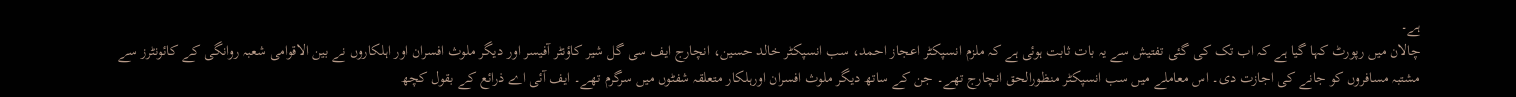ہے۔
چالان میں رپورٹ کہا گیا ہے کہ اب تک کی گئی تفتیش سے یہ بات ثابت ہوئی ہے کہ ملزم انسپکٹر اعجاز احمد، سب انسپکٹر خالد حسین، انچارج ایف سی گل شیر کاؤنٹر آفیسر اور دیگر ملوث افسران اور اہلکاروں نے بین الاقوامی شعبہ روانگی کے کائونٹرز سے مشتبہ مسافروں کو جانے کی اجازت دی۔ اس معاملے میں سب انسپکٹر منظورالحق انچارج تھے۔ جن کے ساتھ دیگر ملوث افسران اورہلکار متعلقہ شفٹوں میں سرگرم تھے۔ ایف آئی اے ذرائع کے بقول کچھ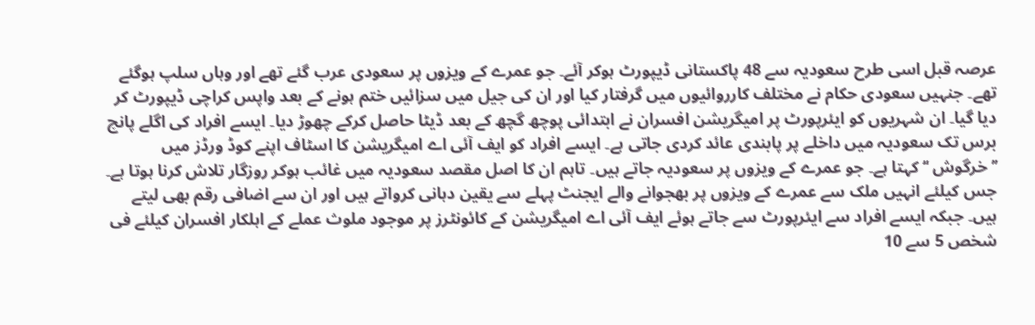عرصہ قبل اسی طرح سعودیہ سے 48 پاکستانی ڈیپورٹ ہوکر آئے۔ جو عمرے کے ویزوں پر سعودی عرب گئے تھے اور وہاں سلپ ہوگئے تھے۔ جنہیں سعودی حکام نے مختلف کارروائیوں میں گرفتار کیا اور ان کی جیل میں سزائیں ختم ہونے کے بعد واپس کراچی ڈیپورٹ کر دیا گیا۔ ان شہریوں کو ایئرپورٹ پر امیگریشن افسران نے ابتدائی پوچھ گچھ کے بعد ڈیٹا حاصل کرکے چھوڑ دیا۔ ایسے افراد کی اگلے پانچ برس تک سعودیہ میں داخلے پر پابندی عائد کردی جاتی ہے۔ ایسے افراد کو ایف آئی اے امیگریشن کا اسٹاف اپنے کوڈ ورڈز میں ’’خرگوش ‘‘ کہتا ہے۔ جو عمرے کے ویزوں پر سعودیہ جاتے ہیں۔ تاہم ان کا اصل مقصد سعودیہ میں غائب ہوکر روزگار تلاش کرنا ہوتا ہے۔ جس کیلئے انہیں ملک سے عمرے کے ویزوں پر بھجوانے والے ایجنٹ پہلے سے یقین دہانی کرواتے ہیں اور ان سے اضافی رقم بھی لیتے ہیں۔ جبکہ ایسے افراد سے ایئرپورٹ سے جاتے ہوئے ایف آئی اے امیگریشن کے کائونٹرز پر موجود ملوث عملے کے اہلکار افسران کیلئے فی شخص 5 سے 10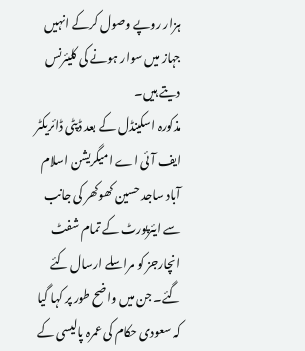ہزار روپے وصول کرکے انہیں جہاز میں سوار ہونے کی کلیئرنس دیتے ہیں۔
مذکورہ اسکینڈل کے بعد ڈپٹی ڈائریکٹر ایف آئی اے امیگریشن اسلام آباد ساجد حسین کھوکھر کی جانب سے ایئرپورٹ کے تمام شفٹ انچارجز کو مراسلے ارسال کئے گئے۔ جن میں واضح طور پر کہا گیا کہ سعودی حکام کی عمرہ پالیسی کے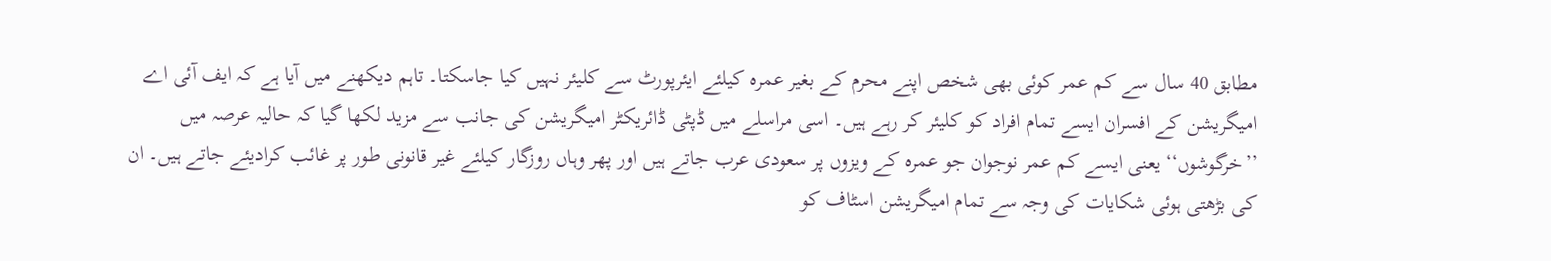مطابق 40 سال سے کم عمر کوئی بھی شخص اپنے محرم کے بغیر عمرہ کیلئے ایئرپورٹ سے کلیئر نہیں کیا جاسکتا۔ تاہم دیکھنے میں آیا ہے کہ ایف آئی اے امیگریشن کے افسران ایسے تمام افراد کو کلیئر کر رہے ہیں۔ اسی مراسلے میں ڈپٹی ڈائریکٹر امیگریشن کی جانب سے مزید لکھا گیا کہ حالیہ عرصہ میں ’’خرگوشوں‘‘ یعنی ایسے کم عمر نوجوان جو عمرہ کے ویزوں پر سعودی عرب جاتے ہیں اور پھر وہاں روزگار کیلئے غیر قانونی طور پر غائب کرادیئے جاتے ہیں۔ ان کی بڑھتی ہوئی شکایات کی وجہ سے تمام امیگریشن اسٹاف کو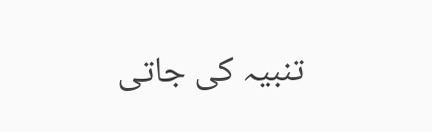تنبیہ کی جاتی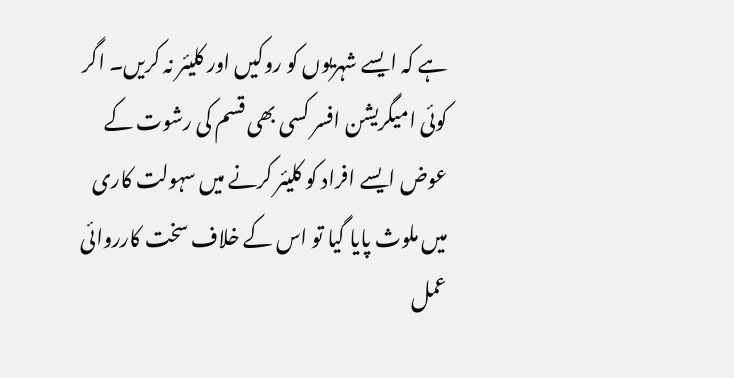ہے کہ ایسے شہریوں کو روکیں اور کلیئر نہ کریں۔ اگر کوئی امیگریشن افسر کسی بھی قسم کی رشوت کے عوض ایسے افراد کو کلیئر کرنے میں سہولت کاری میں ملوث پایا گیا تو اس کے خلاف سخت کارروائی عمل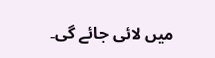میں لائی جائے گی۔